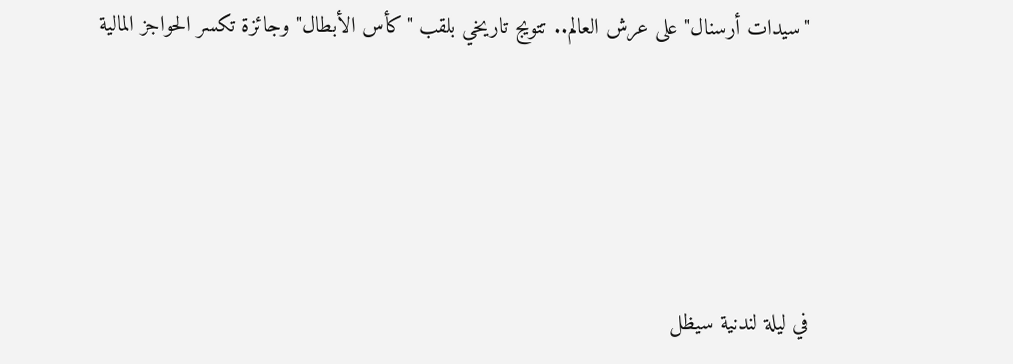"سيدات أرسنال" على عرش العالم.. تتويج تاريخي بلقب "كأس الأبطال" وجائزة تكسر الحواجز المالية





في ليلة لندنية سيظل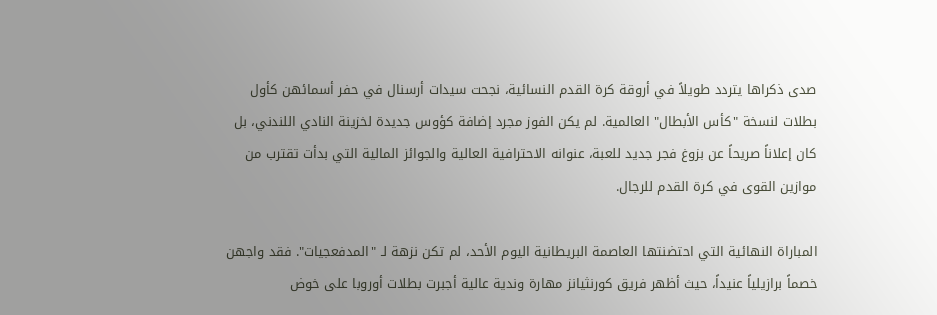صدى ذكراها يتردد طويلاً في أروقة كرة القدم النسائية، نجحت سيدات أرسنال في حفر أسمائهن كأول بطلات لنسخة "كأس الأبطال" العالمية. لم يكن الفوز مجرد إضافة كؤوس جديدة لخزينة النادي اللندني، بل كان إعلاناً صريحاً عن بزوغ فجر جديد للعبة، عنوانه الاحترافية العالية والجوائز المالية التي بدأت تقترب من موازين القوى في كرة القدم للرجال.

المباراة النهائية التي احتضنتها العاصمة البريطانية اليوم الأحد، لم تكن نزهة لـ "المدفعجيات". فقد واجهن خصماً برازيلياً عنيداً، حيث أظهر فريق كورنثيانز مهارة وندية عالية أجبرت بطلات أوروبا على خوض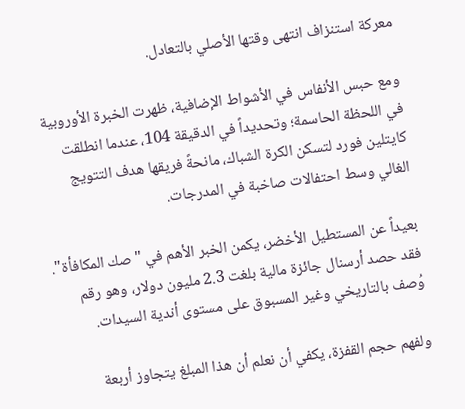معركة استنزاف انتهى وقتها الأصلي بالتعادل.

ومع حبس الأنفاس في الأشواط الإضافية، ظهرت الخبرة الأوروبية في اللحظة الحاسمة؛ وتحديداً في الدقيقة 104، عندما انطلقت كايتلين فورد لتسكن الكرة الشباك، مانحةً فريقها هدف التتويج الغالي وسط احتفالات صاخبة في المدرجات.

بعيداً عن المستطيل الأخضر، يكمن الخبر الأهم في "صك المكافأة". فقد حصد أرسنال جائزة مالية بلغت 2.3 مليون دولار، وهو رقم وُصف بالتاريخي وغير المسبوق على مستوى أندية السيدات.

ولفهم حجم القفزة، يكفي أن نعلم أن هذا المبلغ يتجاوز أربعة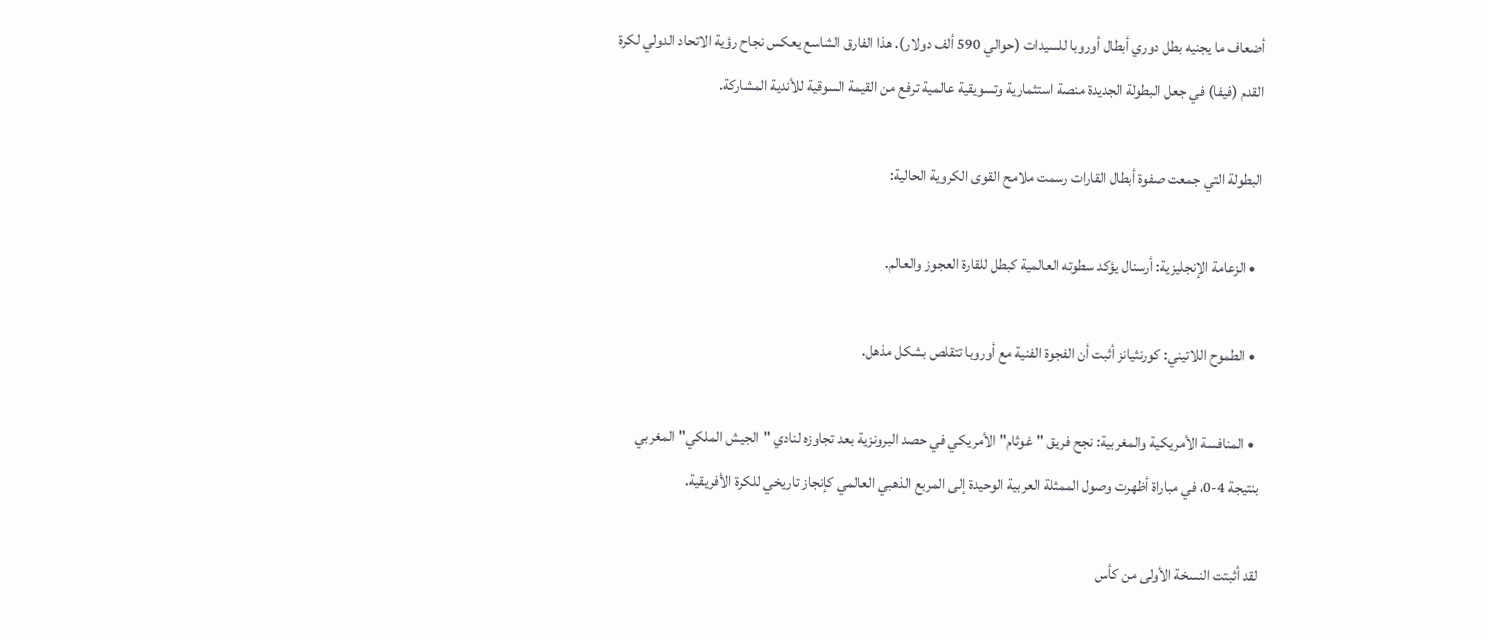أضعاف ما يجنيه بطل دوري أبطال أوروبا للسيدات (حوالي 590 ألف دولار). هذا الفارق الشاسع يعكس نجاح رؤية الاتحاد الدولي لكرة القدم (فيفا) في جعل البطولة الجديدة منصة استثمارية وتسويقية عالمية ترفع من القيمة السوقية للأندية المشاركة.

البطولة التي جمعت صفوة أبطال القارات رسمت ملامح القوى الكروية الحالية:

  • الزعامة الإنجليزية: أرسنال يؤكد سطوته العالمية كبطل للقارة العجوز والعالم.

  • الطموح اللاتيني: كورنثيانز أثبت أن الفجوة الفنية مع أوروبا تتقلص بشكل مذهل.

  • المنافسة الأمريكية والمغربية: نجح فريق "غوثام" الأمريكي في حصد البرونزية بعد تجاوزه لنادي "الجيش الملكي" المغربي بنتيجة 4-0، في مباراة أظهرت وصول الممثلة العربية الوحيدة إلى المربع الذهبي العالمي كإنجاز تاريخي للكرة الأفريقية.

لقد أثبتت النسخة الأولى من كأس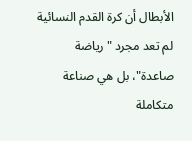الأبطال أن كرة القدم النسائية لم تعد مجرد "رياضة صاعدة"، بل هي صناعة متكاملة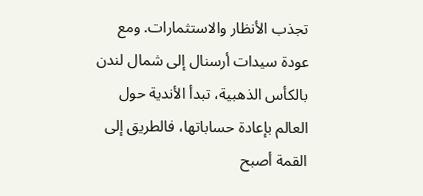تجذب الأنظار والاستثمارات. ومع عودة سيدات أرسنال إلى شمال لندن بالكأس الذهبية، تبدأ الأندية حول العالم بإعادة حساباتها، فالطريق إلى القمة أصبح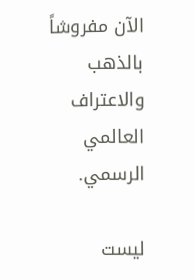الآن مفروشاً بالذهب والاعتراف العالمي الرسمي.

ليست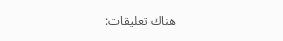هناك تعليقات: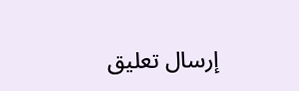إرسال تعليق